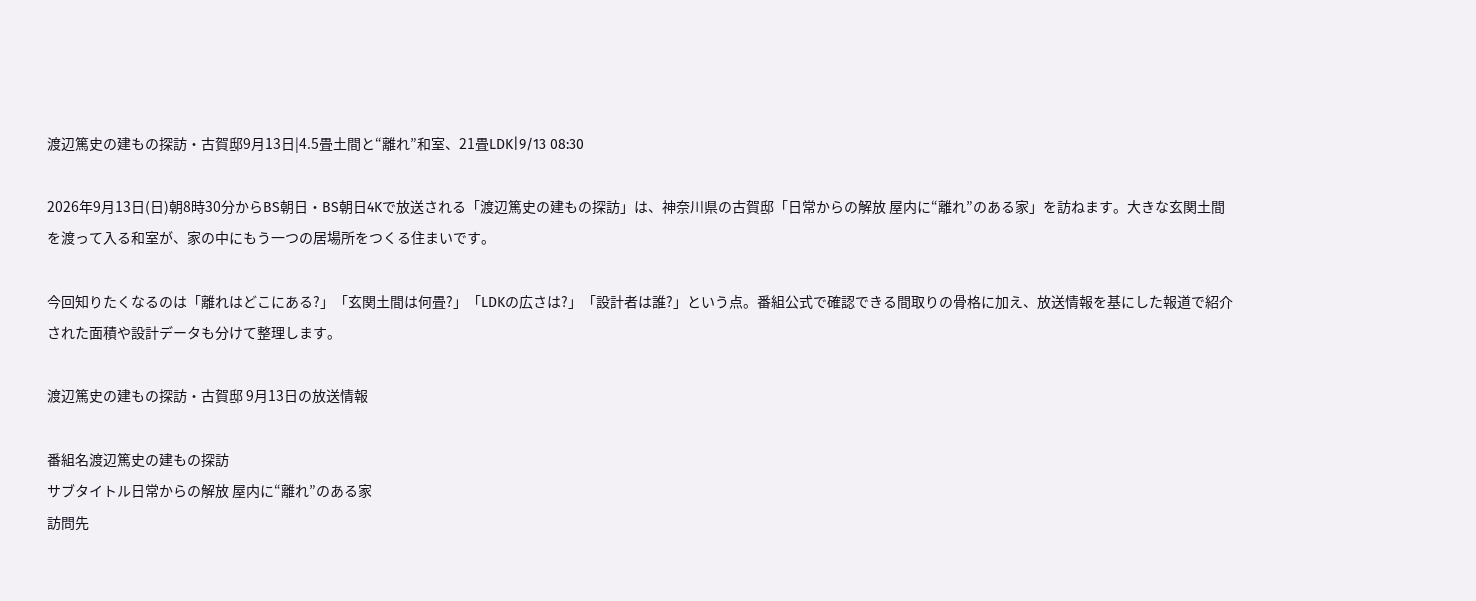渡辺篤史の建もの探訪・古賀邸9月13日|4.5畳土間と“離れ”和室、21畳LDK|9/13 08:30

2026年9月13日(日)朝8時30分からBS朝日・BS朝日4Kで放送される「渡辺篤史の建もの探訪」は、神奈川県の古賀邸「日常からの解放 屋内に“離れ”のある家」を訪ねます。大きな玄関土間を渡って入る和室が、家の中にもう一つの居場所をつくる住まいです。

今回知りたくなるのは「離れはどこにある?」「玄関土間は何畳?」「LDKの広さは?」「設計者は誰?」という点。番組公式で確認できる間取りの骨格に加え、放送情報を基にした報道で紹介された面積や設計データも分けて整理します。

渡辺篤史の建もの探訪・古賀邸 9月13日の放送情報

番組名渡辺篤史の建もの探訪
サブタイトル日常からの解放 屋内に“離れ”のある家
訪問先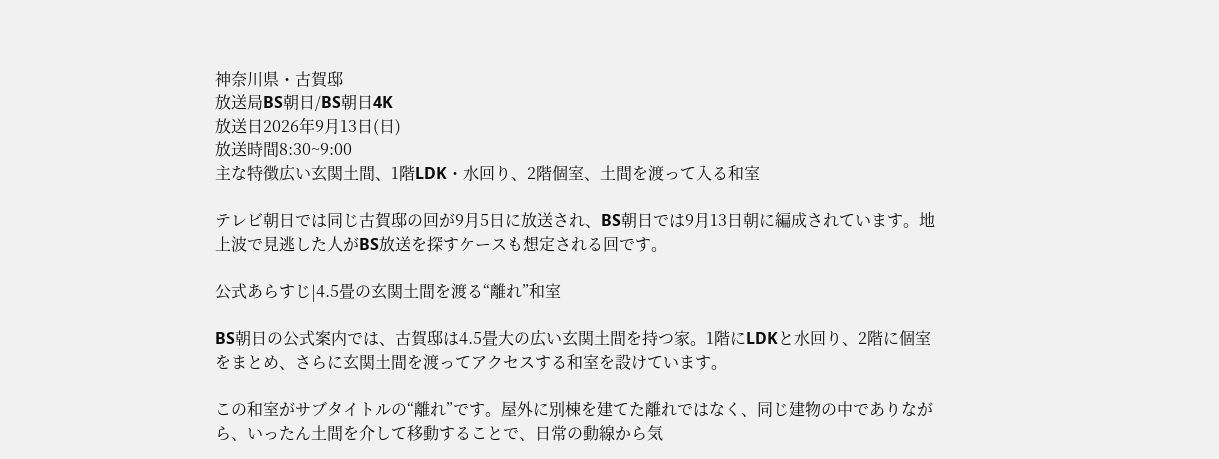神奈川県・古賀邸
放送局BS朝日/BS朝日4K
放送日2026年9月13日(日)
放送時間8:30~9:00
主な特徴広い玄関土間、1階LDK・水回り、2階個室、土間を渡って入る和室

テレビ朝日では同じ古賀邸の回が9月5日に放送され、BS朝日では9月13日朝に編成されています。地上波で見逃した人がBS放送を探すケースも想定される回です。

公式あらすじ|4.5畳の玄関土間を渡る“離れ”和室

BS朝日の公式案内では、古賀邸は4.5畳大の広い玄関土間を持つ家。1階にLDKと水回り、2階に個室をまとめ、さらに玄関土間を渡ってアクセスする和室を設けています。

この和室がサブタイトルの“離れ”です。屋外に別棟を建てた離れではなく、同じ建物の中でありながら、いったん土間を介して移動することで、日常の動線から気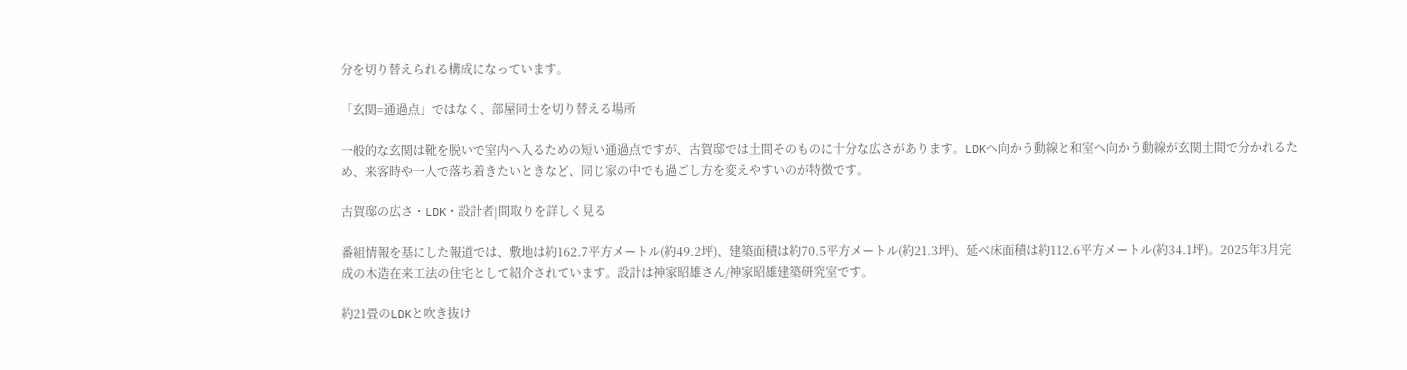分を切り替えられる構成になっています。

「玄関=通過点」ではなく、部屋同士を切り替える場所

一般的な玄関は靴を脱いで室内へ入るための短い通過点ですが、古賀邸では土間そのものに十分な広さがあります。LDKへ向かう動線と和室へ向かう動線が玄関土間で分かれるため、来客時や一人で落ち着きたいときなど、同じ家の中でも過ごし方を変えやすいのが特徴です。

古賀邸の広さ・LDK・設計者|間取りを詳しく見る

番組情報を基にした報道では、敷地は約162.7平方メートル(約49.2坪)、建築面積は約70.5平方メートル(約21.3坪)、延べ床面積は約112.6平方メートル(約34.1坪)。2025年3月完成の木造在来工法の住宅として紹介されています。設計は神家昭雄さん/神家昭雄建築研究室です。

約21畳のLDKと吹き抜け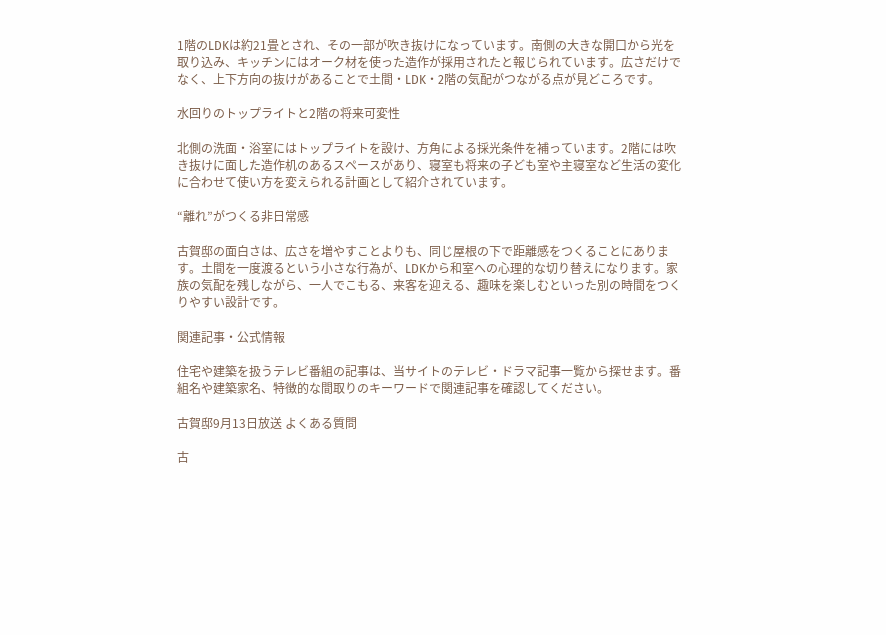1階のLDKは約21畳とされ、その一部が吹き抜けになっています。南側の大きな開口から光を取り込み、キッチンにはオーク材を使った造作が採用されたと報じられています。広さだけでなく、上下方向の抜けがあることで土間・LDK・2階の気配がつながる点が見どころです。

水回りのトップライトと2階の将来可変性

北側の洗面・浴室にはトップライトを設け、方角による採光条件を補っています。2階には吹き抜けに面した造作机のあるスペースがあり、寝室も将来の子ども室や主寝室など生活の変化に合わせて使い方を変えられる計画として紹介されています。

“離れ”がつくる非日常感

古賀邸の面白さは、広さを増やすことよりも、同じ屋根の下で距離感をつくることにあります。土間を一度渡るという小さな行為が、LDKから和室への心理的な切り替えになります。家族の気配を残しながら、一人でこもる、来客を迎える、趣味を楽しむといった別の時間をつくりやすい設計です。

関連記事・公式情報

住宅や建築を扱うテレビ番組の記事は、当サイトのテレビ・ドラマ記事一覧から探せます。番組名や建築家名、特徴的な間取りのキーワードで関連記事を確認してください。

古賀邸9月13日放送 よくある質問

古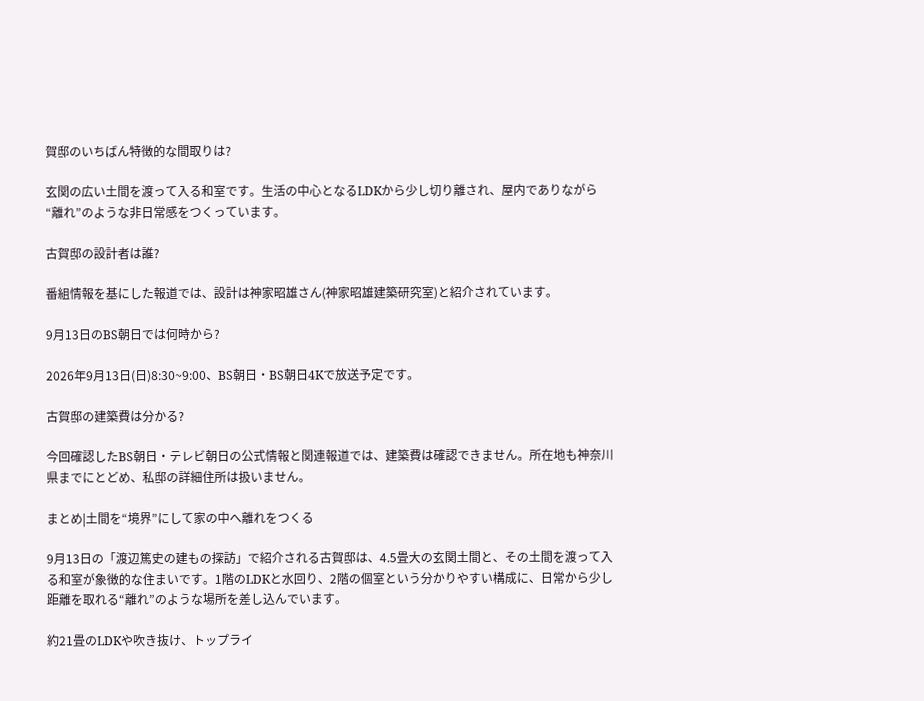賀邸のいちばん特徴的な間取りは?

玄関の広い土間を渡って入る和室です。生活の中心となるLDKから少し切り離され、屋内でありながら“離れ”のような非日常感をつくっています。

古賀邸の設計者は誰?

番組情報を基にした報道では、設計は神家昭雄さん(神家昭雄建築研究室)と紹介されています。

9月13日のBS朝日では何時から?

2026年9月13日(日)8:30~9:00、BS朝日・BS朝日4Kで放送予定です。

古賀邸の建築費は分かる?

今回確認したBS朝日・テレビ朝日の公式情報と関連報道では、建築費は確認できません。所在地も神奈川県までにとどめ、私邸の詳細住所は扱いません。

まとめ|土間を“境界”にして家の中へ離れをつくる

9月13日の「渡辺篤史の建もの探訪」で紹介される古賀邸は、4.5畳大の玄関土間と、その土間を渡って入る和室が象徴的な住まいです。1階のLDKと水回り、2階の個室という分かりやすい構成に、日常から少し距離を取れる“離れ”のような場所を差し込んでいます。

約21畳のLDKや吹き抜け、トップライ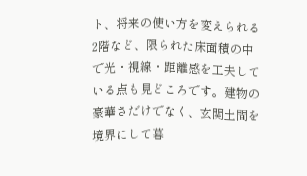ト、将来の使い方を変えられる2階など、限られた床面積の中で光・視線・距離感を工夫している点も見どころです。建物の豪華さだけでなく、玄関土間を境界にして暮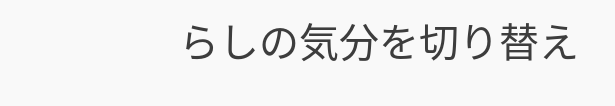らしの気分を切り替え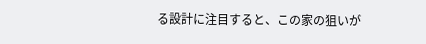る設計に注目すると、この家の狙いが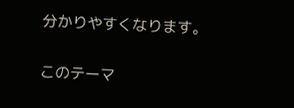分かりやすくなります。

このテーマ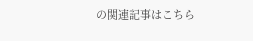の関連記事はこちら